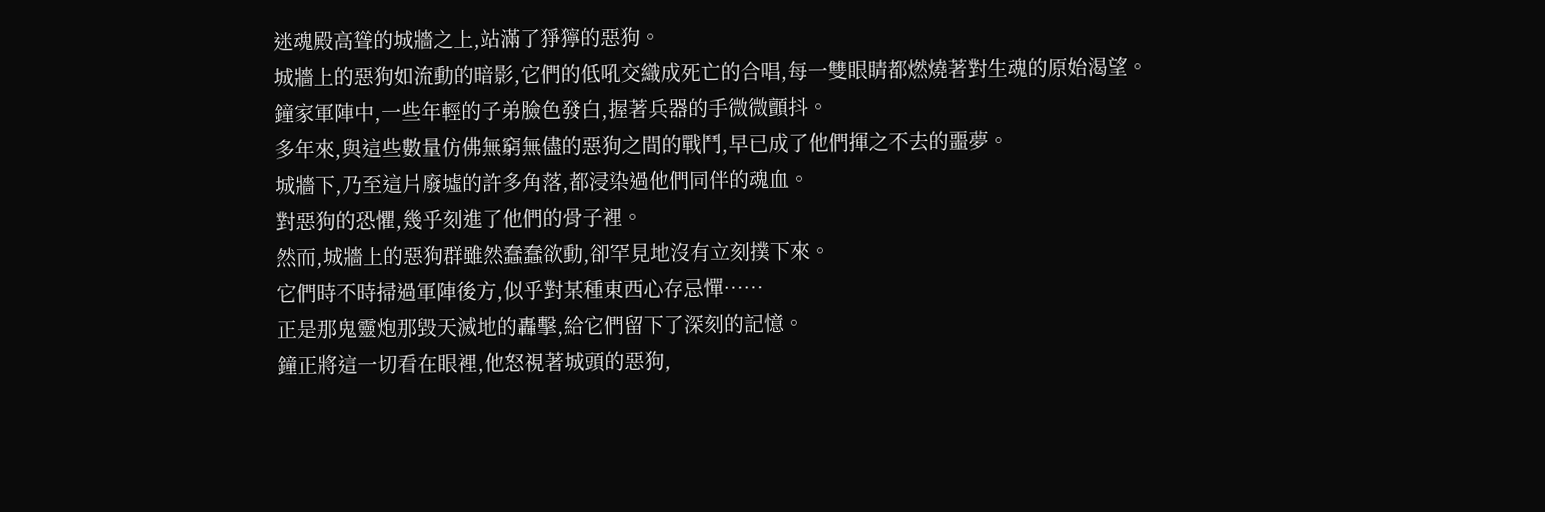迷魂殿高聳的城牆之上,站滿了猙獰的惡狗。
城牆上的惡狗如流動的暗影,它們的低吼交織成死亡的合唱,每一雙眼睛都燃燒著對生魂的原始渴望。
鐘家軍陣中,一些年輕的子弟臉色發白,握著兵器的手微微顫抖。
多年來,與這些數量仿佛無窮無儘的惡狗之間的戰鬥,早已成了他們揮之不去的噩夢。
城牆下,乃至這片廢墟的許多角落,都浸染過他們同伴的魂血。
對惡狗的恐懼,幾乎刻進了他們的骨子裡。
然而,城牆上的惡狗群雖然蠢蠢欲動,卻罕見地沒有立刻撲下來。
它們時不時掃過軍陣後方,似乎對某種東西心存忌憚……
正是那鬼靈炮那毀天滅地的轟擊,給它們留下了深刻的記憶。
鐘正將這一切看在眼裡,他怒視著城頭的惡狗,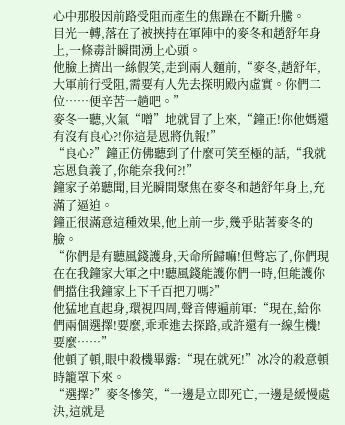心中那股因前路受阻而產生的焦躁在不斷升騰。
目光一轉,落在了被挾持在軍陣中的麥冬和趙舒年身上,一條毒計瞬間湧上心頭。
他臉上擠出一絲假笑,走到兩人麵前,“麥冬,趙舒年,大軍前行受阻,需要有人先去探明殿內虛實。你們二位……便辛苦一趟吧。”
麥冬一聽,火氣“噌”地就冒了上來,“鐘正!你他媽還有沒有良心?!你這是恩將仇報!”
“良心?”鐘正仿佛聽到了什麼可笑至極的話,“我就忘恩負義了,你能奈我何?!”
鐘家子弟聽聞,目光瞬間聚焦在麥冬和趙舒年身上,充滿了逼迫。
鐘正很滿意這種效果,他上前一步,幾乎貼著麥冬的臉。
“你們是有聽風錢護身,天命所歸嘛!但彆忘了,你們現在在我鐘家大軍之中!聽風錢能護你們一時,但能護你們擋住我鐘家上下千百把刀嗎?”
他猛地直起身,環視四周,聲音傳遍前軍:“現在,給你們兩個選擇!要麼,乖乖進去探路,或許還有一線生機!要麼……”
他頓了頓,眼中殺機畢露:“現在就死!”冰冷的殺意頓時籠罩下來。
“選擇?”麥冬慘笑,“一邊是立即死亡,一邊是緩慢處決,這就是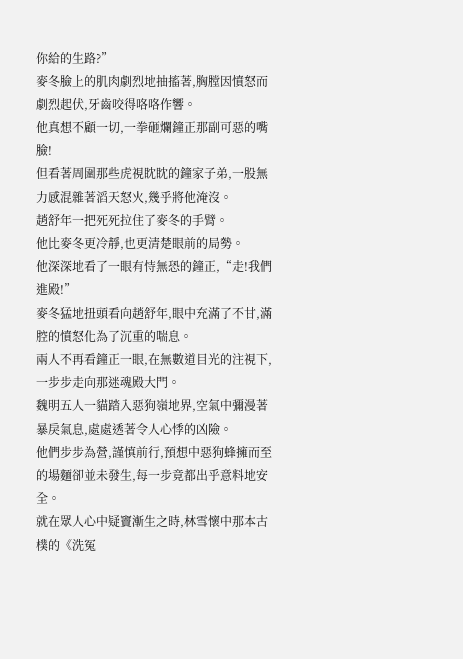你給的生路?”
麥冬臉上的肌肉劇烈地抽搐著,胸膛因憤怒而劇烈起伏,牙齒咬得咯咯作響。
他真想不顧一切,一拳砸爛鐘正那副可惡的嘴臉!
但看著周圍那些虎視眈眈的鐘家子弟,一股無力感混雜著滔天怒火,幾乎將他淹沒。
趙舒年一把死死拉住了麥冬的手臂。
他比麥冬更冷靜,也更清楚眼前的局勢。
他深深地看了一眼有恃無恐的鐘正,“走!我們進殿!”
麥冬猛地扭頭看向趙舒年,眼中充滿了不甘,滿腔的憤怒化為了沉重的喘息。
兩人不再看鐘正一眼,在無數道目光的注視下,一步步走向那迷魂殿大門。
魏明五人一貓踏入惡狗嶺地界,空氣中彌漫著暴戾氣息,處處透著令人心悸的凶險。
他們步步為營,謹慎前行,預想中惡狗蜂擁而至的場麵卻並未發生,每一步竟都出乎意料地安全。
就在眾人心中疑竇漸生之時,林雪懷中那本古樸的《洗冤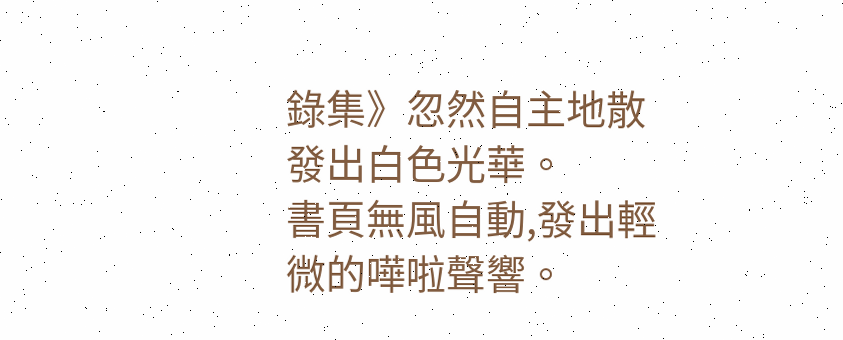錄集》忽然自主地散發出白色光華。
書頁無風自動,發出輕微的嘩啦聲響。